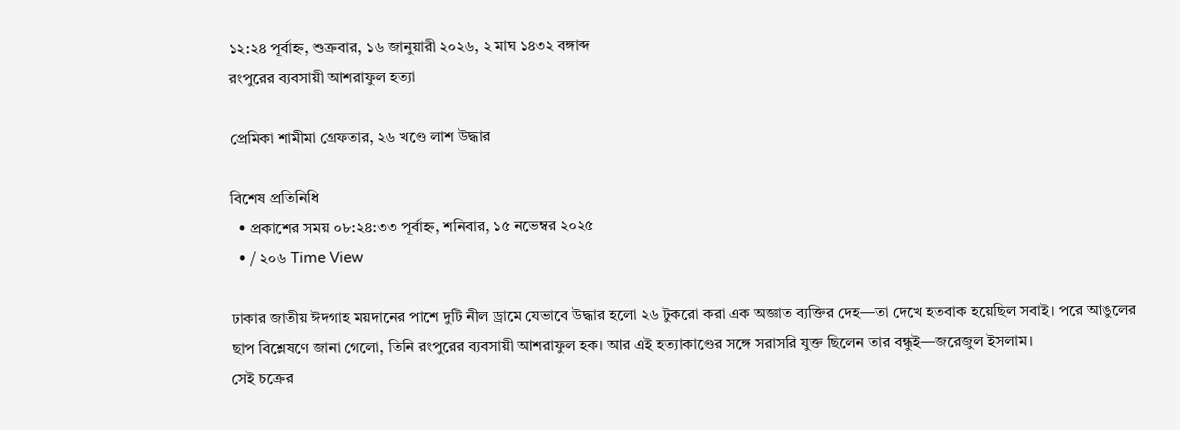১২:২৪ পূর্বাহ্ন, শুক্রবার, ১৬ জানুয়ারী ২০২৬, ২ মাঘ ১৪৩২ বঙ্গাব্দ
রংপুরের ব্যবসায়ী আশরাফুল হত্যা

প্রেমিকা শামীমা গ্রেফতার, ২৬ খণ্ডে লাশ উদ্ধার

বিশেষ প্রতিনিধি
  • প্রকাশের সময় ০৮:২৪:৩৩ পূর্বাহ্ন, শনিবার, ১৫ নভেম্বর ২০২৫
  • / ২০৬ Time View

ঢাকার জাতীয় ঈদগাহ ময়দানের পাশে দুটি নীল ড্রামে যেভাবে উদ্ধার হলো ২৬ টুকরো করা এক অজ্ঞাত ব্যক্তির দেহ—তা দেখে হতবাক হয়েছিল সবাই। পরে আঙুলের ছাপ বিশ্লেষণে জানা গেলো, তিনি রংপুরের ব্যবসায়ী আশরাফুল হক। আর এই হত্যাকাণ্ডের সঙ্গে সরাসরি যুক্ত ছিলেন তার বন্ধুই—জরেজুল ইসলাম।
সেই চক্রের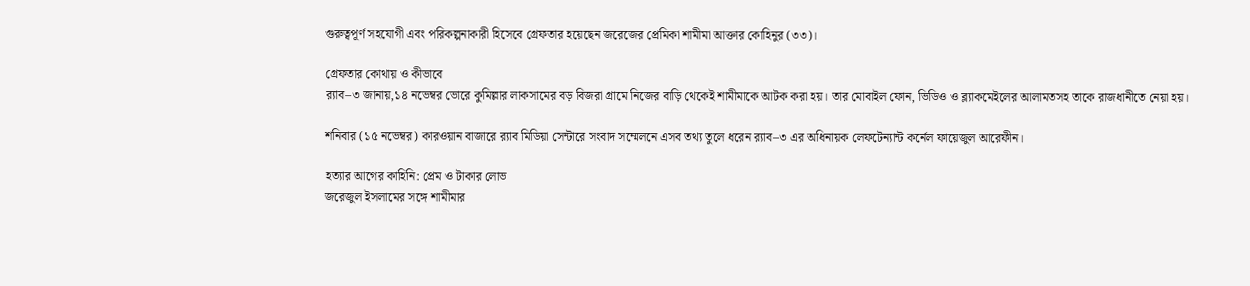গুরুত্বপূর্ণ সহযোগী এবং পরিকল্পনাকারী হিসেবে গ্রেফতার হয়েছেন জরেজের প্রেমিকা শামীমা আক্তার কোহিনুর (৩৩)।

গ্রেফতার কোথায় ও কীভাবে
র‌্যাব–৩ জানায়,১৪ নভেম্বর ভোরে কুমিল্লার লাকসামের বড় বিজরা গ্রামে নিজের বাড়ি থেকেই শামীমাকে আটক করা হয়। তার মোবাইল ফোন, ভিডিও ও ব্ল্যাকমেইলের আলামতসহ তাকে রাজধানীতে নেয়া হয়।

শনিবার (১৫ নভেম্বর) কারওয়ান বাজারে র‌্যাব মিডিয়া সেন্টারে সংবাদ সম্মেলনে এসব তথ্য তুলে ধরেন র‌্যাব–৩ এর অধিনায়ক লেফটেন্যান্ট কর্নেল ফায়েজুল আরেফীন।

হত্যার আগের কাহিনি: প্রেম ও টাকার লোভ
জরেজুল ইসলামের সঙ্গে শামীমার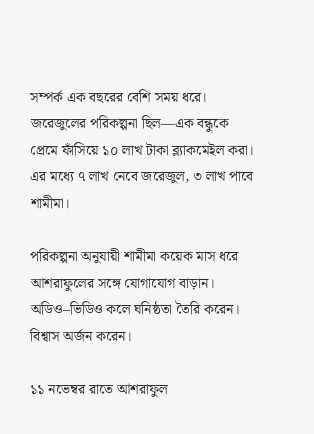সম্পর্ক এক বছরের বেশি সময় ধরে।
জরেজুলের পরিকল্পনা ছিল—এক বন্ধুকে প্রেমে ফাঁসিয়ে ১০ লাখ টাকা ব্ল্যাকমেইল করা।
এর মধ্যে ৭ লাখ নেবে জরেজুল, ৩ লাখ পাবে শামীমা।

পরিকল্পনা অনুযায়ী শামীমা কয়েক মাস ধরে আশরাফুলের সঙ্গে যোগাযোগ বাড়ান।
অডিও–ভিডিও কলে ঘনিষ্ঠতা তৈরি করেন। বিশ্বাস অর্জন করেন।

১১ নভেম্বর রাতে আশরাফুল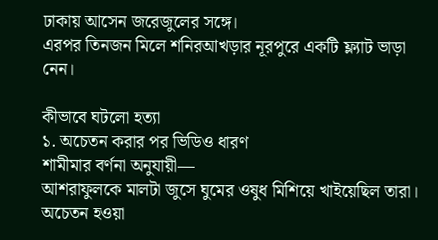ঢাকায় আসেন জরেজুলের সঙ্গে।
এরপর তিনজন মিলে শনিরআখড়ার নূরপুরে একটি ফ্ল্যাট ভাড়া নেন।

কীভাবে ঘটলো হত্যা
১. অচেতন করার পর ভিডিও ধারণ
শামীমার বর্ণনা অনুযায়ী—
আশরাফুলকে মালটা জুসে ঘুমের ওষুধ মিশিয়ে খাইয়েছিল তারা।
অচেতন হওয়া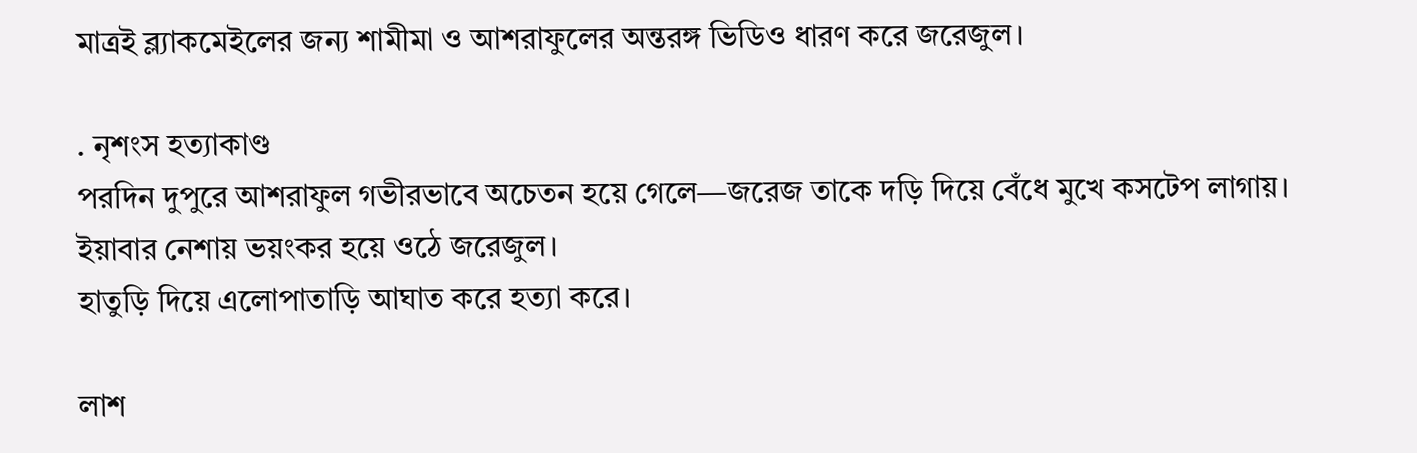মাত্রই ব্ল্যাকমেইলের জন্য শামীমা ও আশরাফুলের অন্তরঙ্গ ভিডিও ধারণ করে জরেজুল।

. নৃশংস হত্যাকাণ্ড
পরদিন দুপুরে আশরাফুল গভীরভাবে অচেতন হয়ে গেলে—জরেজ তাকে দড়ি দিয়ে বেঁধে মুখে কসটেপ লাগায়।
ইয়াবার নেশায় ভয়ংকর হয়ে ওঠে জরেজুল।
হাতুড়ি দিয়ে এলোপাতাড়ি আঘাত করে হত্যা করে।

লাশ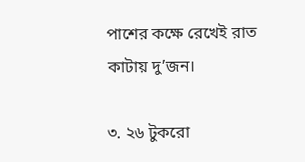পাশের কক্ষে রেখেই রাত কাটায় দু’জন।

৩. ২৬ টুকরো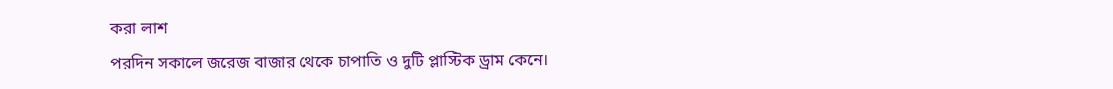করা লাশ
পরদিন সকালে জরেজ বাজার থেকে চাপাতি ও দুটি প্লাস্টিক ড্রাম কেনে।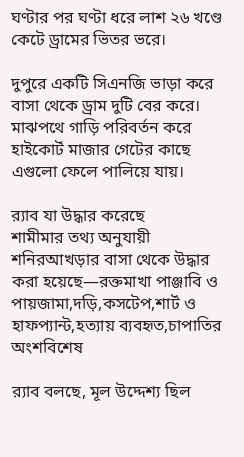ঘণ্টার পর ঘণ্টা ধরে লাশ ২৬ খণ্ডে কেটে ড্রামের ভিতর ভরে।

দুপুরে একটি সিএনজি ভাড়া করে বাসা থেকে ড্রাম দুটি বের করে।
মাঝপথে গাড়ি পরিবর্তন করে হাইকোর্ট মাজার গেটের কাছে এগুলো ফেলে পালিয়ে যায়।

র‌্যাব যা উদ্ধার করেছে
শামীমার তথ্য অনুযায়ী শনিরআখড়ার বাসা থেকে উদ্ধার করা হয়েছে—রক্তমাখা পাঞ্জাবি ও পায়জামা,দড়ি,কসটেপ,শার্ট ও হাফপ্যান্ট,হত্যায় ব্যবহৃত,চাপাতির অংশবিশেষ

র‌্যাব বলছে, মূল উদ্দেশ্য ছিল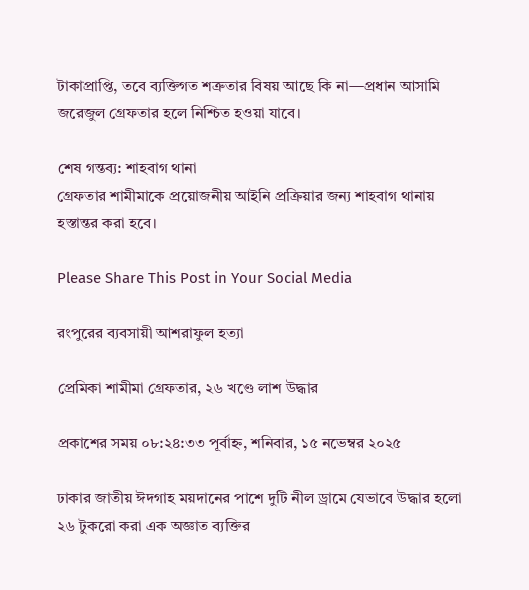টাকাপ্রাপ্তি, তবে ব্যক্তিগত শত্রুতার বিষয় আছে কি না—প্রধান আসামি জরেজুল গ্রেফতার হলে নিশ্চিত হওয়া যাবে।

শেষ গন্তব্য: শাহবাগ থানা
গ্রেফতার শামীমাকে প্রয়োজনীয় আইনি প্রক্রিয়ার জন্য শাহবাগ থানায় হস্তান্তর করা হবে।

Please Share This Post in Your Social Media

রংপুরের ব্যবসায়ী আশরাফুল হত্যা

প্রেমিকা শামীমা গ্রেফতার, ২৬ খণ্ডে লাশ উদ্ধার

প্রকাশের সময় ০৮:২৪:৩৩ পূর্বাহ্ন, শনিবার, ১৫ নভেম্বর ২০২৫

ঢাকার জাতীয় ঈদগাহ ময়দানের পাশে দুটি নীল ড্রামে যেভাবে উদ্ধার হলো ২৬ টুকরো করা এক অজ্ঞাত ব্যক্তির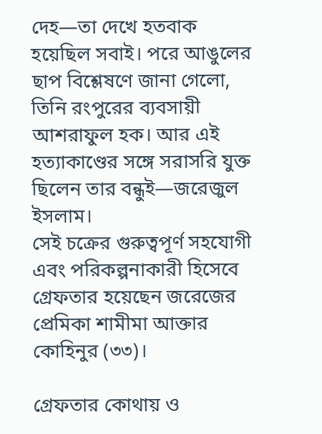দেহ—তা দেখে হতবাক হয়েছিল সবাই। পরে আঙুলের ছাপ বিশ্লেষণে জানা গেলো, তিনি রংপুরের ব্যবসায়ী আশরাফুল হক। আর এই হত্যাকাণ্ডের সঙ্গে সরাসরি যুক্ত ছিলেন তার বন্ধুই—জরেজুল ইসলাম।
সেই চক্রের গুরুত্বপূর্ণ সহযোগী এবং পরিকল্পনাকারী হিসেবে গ্রেফতার হয়েছেন জরেজের প্রেমিকা শামীমা আক্তার কোহিনুর (৩৩)।

গ্রেফতার কোথায় ও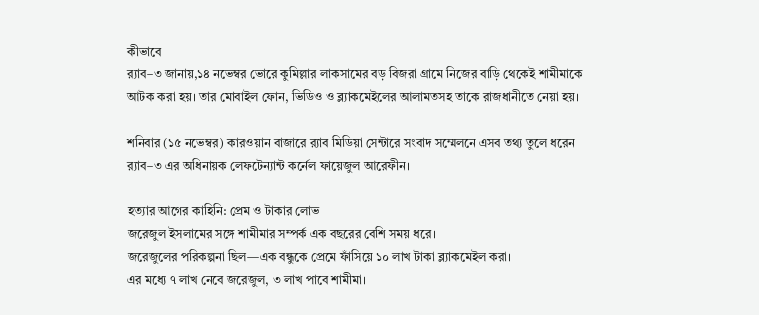কীভাবে
র‌্যাব–৩ জানায়,১৪ নভেম্বর ভোরে কুমিল্লার লাকসামের বড় বিজরা গ্রামে নিজের বাড়ি থেকেই শামীমাকে আটক করা হয়। তার মোবাইল ফোন, ভিডিও ও ব্ল্যাকমেইলের আলামতসহ তাকে রাজধানীতে নেয়া হয়।

শনিবার (১৫ নভেম্বর) কারওয়ান বাজারে র‌্যাব মিডিয়া সেন্টারে সংবাদ সম্মেলনে এসব তথ্য তুলে ধরেন র‌্যাব–৩ এর অধিনায়ক লেফটেন্যান্ট কর্নেল ফায়েজুল আরেফীন।

হত্যার আগের কাহিনি: প্রেম ও টাকার লোভ
জরেজুল ইসলামের সঙ্গে শামীমার সম্পর্ক এক বছরের বেশি সময় ধরে।
জরেজুলের পরিকল্পনা ছিল—এক বন্ধুকে প্রেমে ফাঁসিয়ে ১০ লাখ টাকা ব্ল্যাকমেইল করা।
এর মধ্যে ৭ লাখ নেবে জরেজুল, ৩ লাখ পাবে শামীমা।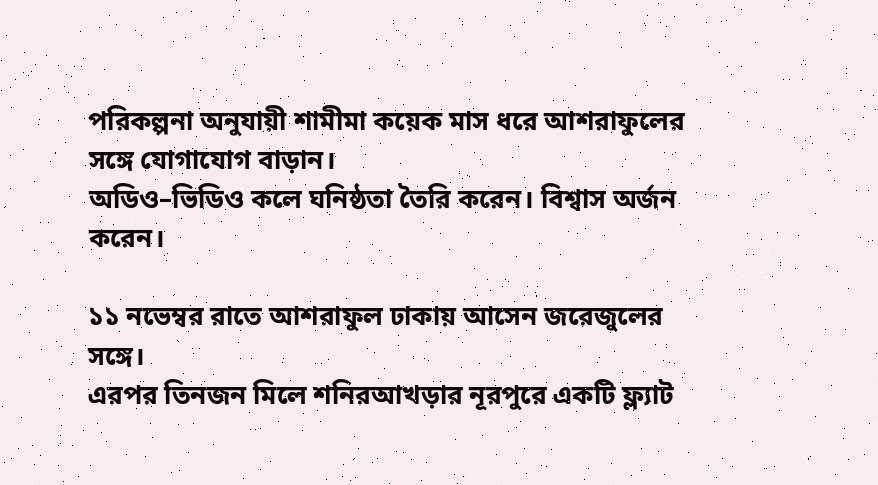পরিকল্পনা অনুযায়ী শামীমা কয়েক মাস ধরে আশরাফুলের সঙ্গে যোগাযোগ বাড়ান।
অডিও–ভিডিও কলে ঘনিষ্ঠতা তৈরি করেন। বিশ্বাস অর্জন করেন।

১১ নভেম্বর রাতে আশরাফুল ঢাকায় আসেন জরেজুলের সঙ্গে।
এরপর তিনজন মিলে শনিরআখড়ার নূরপুরে একটি ফ্ল্যাট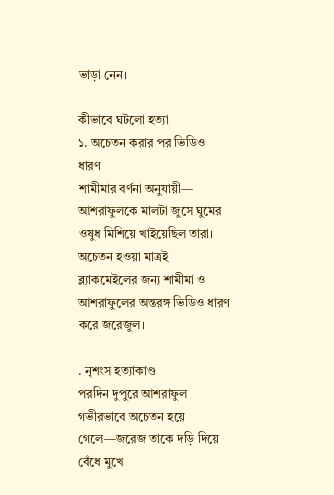ভাড়া নেন।

কীভাবে ঘটলো হত্যা
১. অচেতন করার পর ভিডিও ধারণ
শামীমার বর্ণনা অনুযায়ী—
আশরাফুলকে মালটা জুসে ঘুমের ওষুধ মিশিয়ে খাইয়েছিল তারা।
অচেতন হওয়া মাত্রই ব্ল্যাকমেইলের জন্য শামীমা ও আশরাফুলের অন্তরঙ্গ ভিডিও ধারণ করে জরেজুল।

. নৃশংস হত্যাকাণ্ড
পরদিন দুপুরে আশরাফুল গভীরভাবে অচেতন হয়ে গেলে—জরেজ তাকে দড়ি দিয়ে বেঁধে মুখে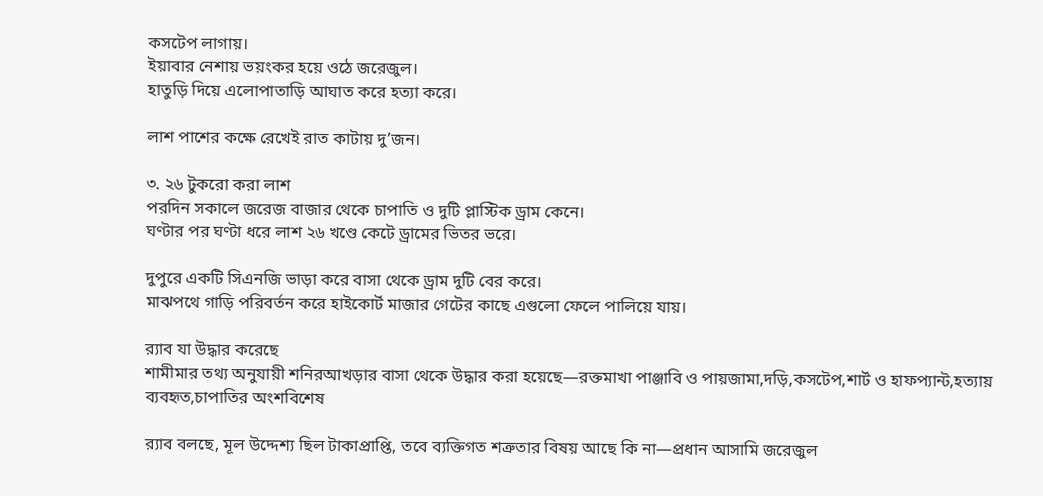কসটেপ লাগায়।
ইয়াবার নেশায় ভয়ংকর হয়ে ওঠে জরেজুল।
হাতুড়ি দিয়ে এলোপাতাড়ি আঘাত করে হত্যা করে।

লাশ পাশের কক্ষে রেখেই রাত কাটায় দু’জন।

৩. ২৬ টুকরো করা লাশ
পরদিন সকালে জরেজ বাজার থেকে চাপাতি ও দুটি প্লাস্টিক ড্রাম কেনে।
ঘণ্টার পর ঘণ্টা ধরে লাশ ২৬ খণ্ডে কেটে ড্রামের ভিতর ভরে।

দুপুরে একটি সিএনজি ভাড়া করে বাসা থেকে ড্রাম দুটি বের করে।
মাঝপথে গাড়ি পরিবর্তন করে হাইকোর্ট মাজার গেটের কাছে এগুলো ফেলে পালিয়ে যায়।

র‌্যাব যা উদ্ধার করেছে
শামীমার তথ্য অনুযায়ী শনিরআখড়ার বাসা থেকে উদ্ধার করা হয়েছে—রক্তমাখা পাঞ্জাবি ও পায়জামা,দড়ি,কসটেপ,শার্ট ও হাফপ্যান্ট,হত্যায় ব্যবহৃত,চাপাতির অংশবিশেষ

র‌্যাব বলছে, মূল উদ্দেশ্য ছিল টাকাপ্রাপ্তি, তবে ব্যক্তিগত শত্রুতার বিষয় আছে কি না—প্রধান আসামি জরেজুল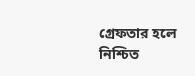গ্রেফতার হলে নিশ্চিত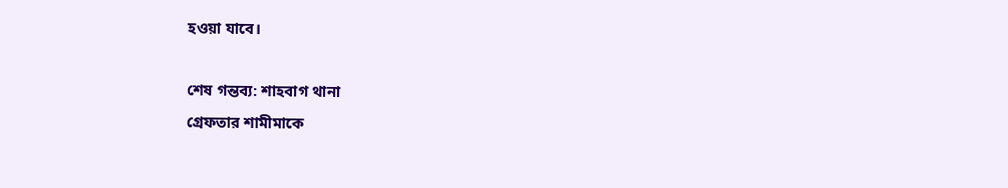হওয়া যাবে।

শেষ গন্তব্য: শাহবাগ থানা
গ্রেফতার শামীমাকে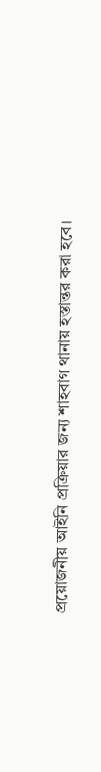প্রয়োজনীয় আইনি প্রক্রিয়ার জন্য শাহবাগ থানায় হস্তান্তর করা হবে।